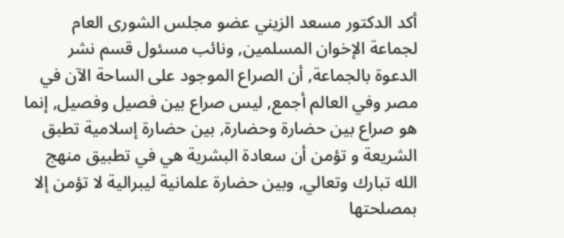أكد الدكتور مسعد الزيني عضو مجلس الشورى العام لجماعة الإخوان المسلمين, ونائب مسئول قسم نشر الدعوة بالجماعة, أن الصراع الموجود على الساحة الآن في مصر وفي العالم أجمع, ليس صراع بين فصيل وفصيل, إنما هو صراع بين حضارة وحضارة, بين حضارة إسلامية تطبق الشريعة و تؤمن أن سعادة البشرية هي في تطبيق منهج الله تبارك وتعالي, وبين حضارة علمانية ليبرالية لا تؤمن إلا بمصلحتها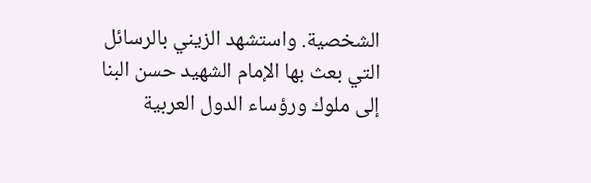الشخصية. واستشهد الزيني بالرسائل التي بعث بها الإمام الشهيد حسن البنا إلى ملوك ورؤساء الدول العربية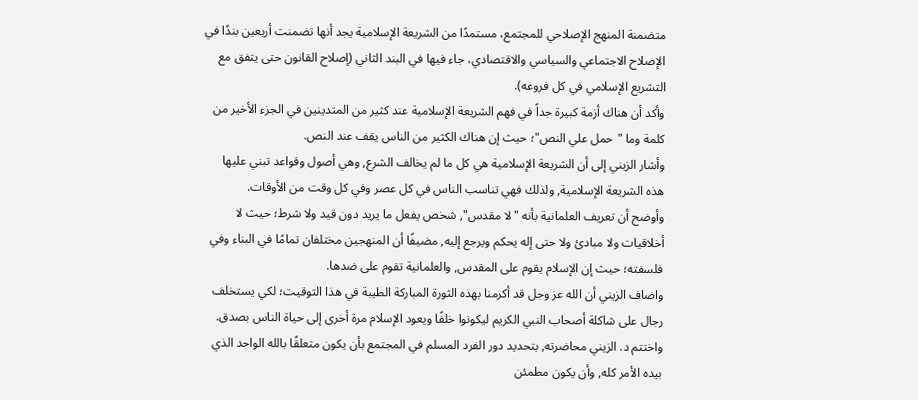متضمنة المنهج الإصلاحي للمجتمع، مستمدًا من الشريعة الإسلامية يجد أنها تضمنت أربعين بندًا في الإصلاح الاجتماعي والسياسي والاقتصادي، جاء فيها في البند الثاني (إصلاح القانون حتى يتفق مع التشريع الإسلامي في كل فروعه).
وأكد أن هناك أزمة كبيرة جداً في فهم الشريعة الإسلامية عند كثير من المتدينين في الجزء الأخير من كلمة وما "حمل علي النص"؛ حيث إن هناك الكثير من الناس يقف عند النص.
وأشار الزيني إلى أن الشريعة الإسلامية هي كل ما لم يخالف الشرع, وهي أصول وقواعد تبني عليها هذه الشريعة الإسلامية, ولذلك فهي تناسب الناس في كل عصر وفي كل وقت من الأوقات.
وأوضح أن تعريف العلمانية بأنه "لا مقدس", شخص يفعل ما يريد دون قيد ولا شرط؛ حيث لا أخلاقيات ولا مبادئ ولا حتى إله يحكم ويرجع إليه, مضيفًا أن المنهجين مختلفان تمامًا في البناء وفي فلسفته؛ حيث إن الإسلام يقوم على المقدس, والعلمانية تقوم على ضدها.
واضاف الزيني أن الله عز وجل قد أكرمنا بهذه الثورة المباركة الطيبة في هذا التوقيت؛ لكي يستخلف رجال على شاكلة أصحاب النبي الكريم ليكونوا خلفًا ويعود الإسلام مرة أخرى إلى حياة الناس بصدق.
واختتم د. الزيني محاضرته, بتحديد دور الفرد المسلم في المجتمع بأن يكون متعلقًا بالله الواحد الذي بيده الأمر كله, وأن يكون مطمئن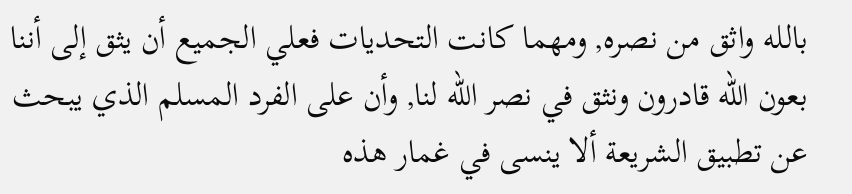بالله واثق من نصره, ومهما كانت التحديات فعلي الجميع أن يثق إلى أننا بعون الله قادرون ونثق في نصر الله لنا, وأن على الفرد المسلم الذي يبحث عن تطبيق الشريعة ألا ينسى في غمار هذه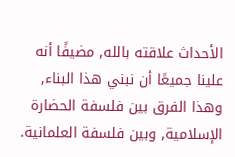الأحداث علاقته بالله, مضيفًا أنه علينا جميعًا أن نبني هذا البناء, وهذا الفرق بين فلسفة الحضارة الإسلامية, وبين فلسفة العلمانية.